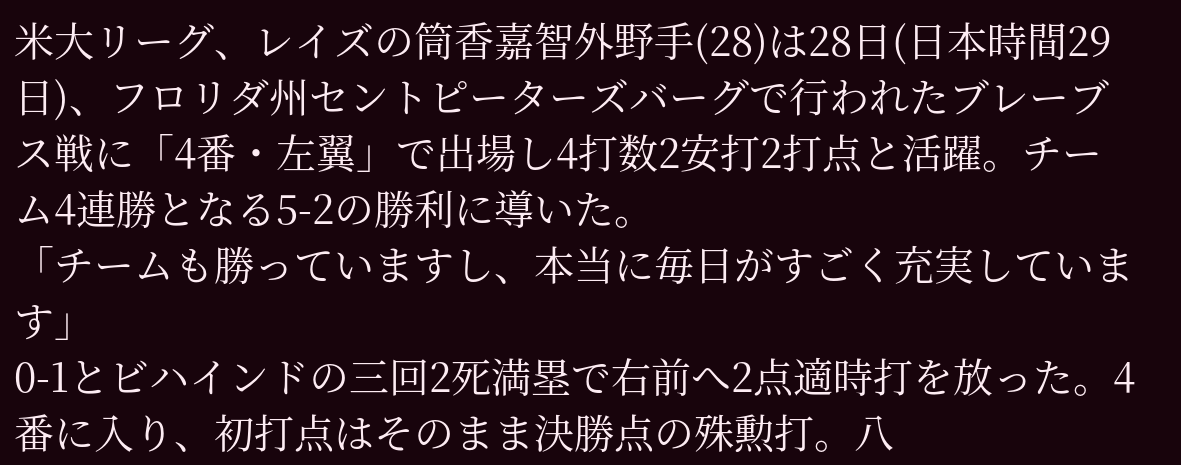米大リーグ、レイズの筒香嘉智外野手(28)は28日(日本時間29日)、フロリダ州セントピーターズバーグで行われたブレーブス戦に「4番・左翼」で出場し4打数2安打2打点と活躍。チーム4連勝となる5-2の勝利に導いた。
「チームも勝っていますし、本当に毎日がすごく充実しています」
0-1とビハインドの三回2死満塁で右前へ2点適時打を放った。4番に入り、初打点はそのまま決勝点の殊勲打。八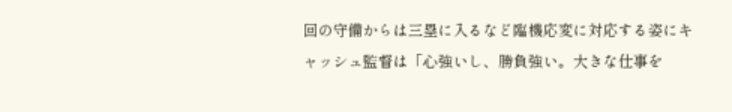回の守備からは三塁に入るなど臨機応変に対応する姿にキャッシュ監督は「心強いし、勝負強い。大きな仕事を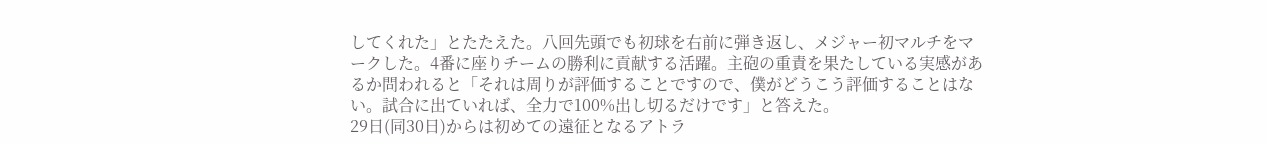してくれた」とたたえた。八回先頭でも初球を右前に弾き返し、メジャー初マルチをマークした。4番に座りチームの勝利に貢献する活躍。主砲の重責を果たしている実感があるか問われると「それは周りが評価することですので、僕がどうこう評価することはない。試合に出ていれば、全力で100%出し切るだけです」と答えた。
29日(同30日)からは初めての遠征となるアトラ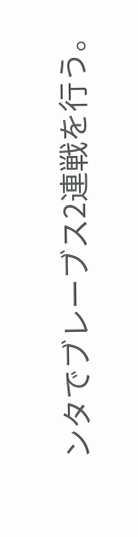ンタでブレーブス2連戦を行う。